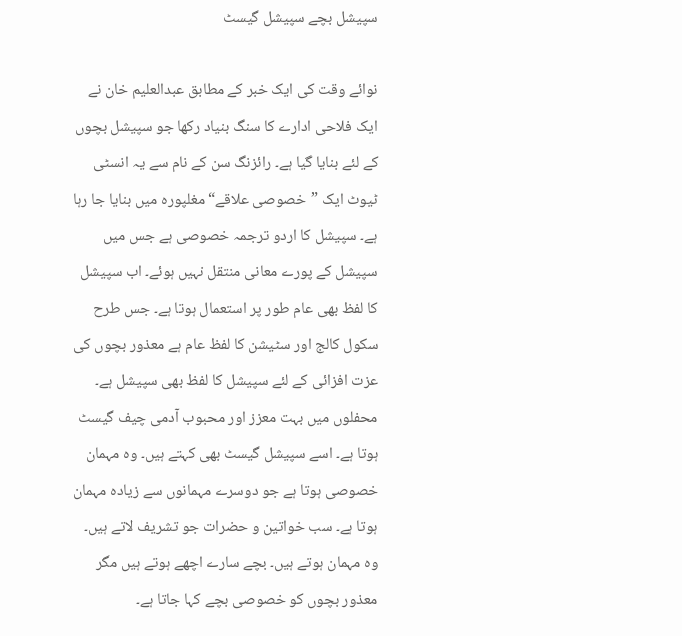سپیشل بچے سپیشل گیسٹ

نوائے وقت کی ایک خبر کے مطابق عبدالعلیم خان نے ایک فلاحی ادارے کا سنگ بنیاد رکھا جو سپیشل بچوں کے لئے بنایا گیا ہے۔ رائزنگ سن کے نام سے یہ انسٹی ٹیوٹ ایک ”خصوصی علاقے“ مغلپورہ میں بنایا جا رہا ہے۔ سپیشل کا اردو ترجمہ خصوصی ہے جس میں سپیشل کے پورے معانی منتقل نہیں ہوئے۔ اب سپیشل کا لفظ بھی عام طور پر استعمال ہوتا ہے۔ جس طرح سکول کالج اور سٹیشن کا لفظ عام ہے معذور بچوں کی عزت افزائی کے لئے سپیشل کا لفظ بھی سپیشل ہے۔ محفلوں میں بہت معزز اور محبوب آدمی چیف گیسٹ ہوتا ہے۔ اسے سپیشل گیسٹ بھی کہتے ہیں۔ وہ مہمان خصوصی ہوتا ہے جو دوسرے مہمانوں سے زیادہ مہمان ہوتا ہے۔ سب خواتین و حضرات جو تشریف لاتے ہیں۔ وہ مہمان ہوتے ہیں۔ بچے سارے اچھے ہوتے ہیں مگر معذور بچوں کو خصوصی بچے کہا جاتا ہے۔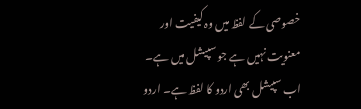خصوصی کے لفظ میں وہ کیفیت اور معنویت نہیں ہے جو سپیشل میں ہے۔ اب سپیشل بھی اردو کا لفظ ہے۔ اردو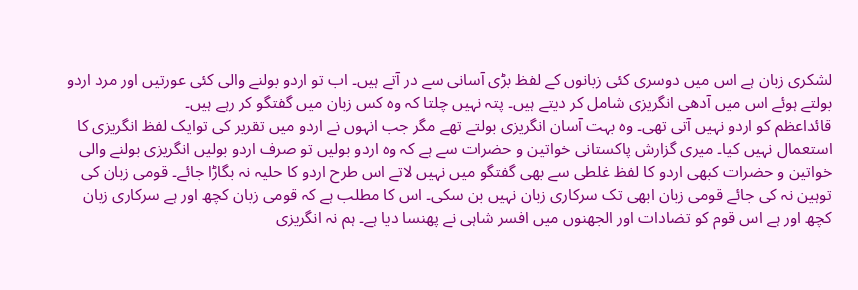لشکری زبان ہے اس میں دوسری کئی زبانوں کے لفظ بڑی آسانی سے در آتے ہیں۔ اب تو اردو بولنے والی کئی عورتیں اور مرد اردو بولتے ہوئے اس میں آدھی انگریزی شامل کر دیتے ہیں۔ پتہ نہیں چلتا کہ وہ کس زبان میں گفتگو کر رہے ہیں۔
قائداعظم کو اردو نہیں آتی تھی۔ وہ بہت آسان انگریزی بولتے تھے مگر جب انہوں نے اردو میں تقریر کی توایک لفظ انگریزی کا استعمال نہیں کیا۔ میری گزارش پاکستانی خواتین و حضرات سے ہے کہ وہ اردو بولیں تو صرف اردو بولیں انگریزی بولنے والی خواتین و حضرات کبھی اردو کا لفظ غلطی سے بھی گفتگو میں نہیں لاتے اس طرح اردو کا حلیہ نہ بگاڑا جائے۔ قومی زبان کی توہین نہ کی جائے قومی زبان ابھی تک سرکاری زبان نہیں بن سکی۔ اس کا مطلب ہے کہ قومی زبان کچھ اور ہے سرکاری زبان کچھ اور ہے اس قوم کو تضادات اور الجھنوں میں افسر شاہی نے پھنسا دیا ہے۔ ہم نہ انگریزی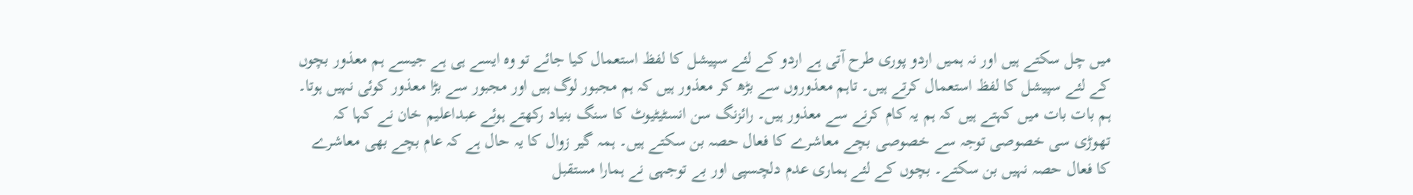میں چل سکتے ہیں اور نہ ہمیں اردو پوری طرح آتی ہے اردو کے لئے سپیشل کا لفظ استعمال کیا جائے تو وہ ایسے ہی ہے جیسے ہم معذور بچوں کے لئے سپیشل کا لفظ استعمال کرتے ہیں۔ تاہم معذوروں سے بڑھ کر معذور ہیں کہ ہم مجبور لوگ ہیں اور مجبور سے بڑا معذور کوئی نہیں ہوتا۔ ہم بات بات میں کہتے ہیں کہ ہم یہ کام کرنے سے معذور ہیں۔ رائزنگ سن انسٹیٹیوٹ کا سنگ بنیاد رکھتے ہوئے عبداعلیم خان نے کہا کہ تھوڑی سی خصوصی توجہ سے خصوصی بچے معاشرے کا فعال حصہ بن سکتے ہیں۔ ہمہ گیر زوال کا یہ حال ہے کہ عام بچے بھی معاشرے کا فعال حصہ نہیں بن سکتے۔ بچوں کے لئے ہماری عدم دلچسپی اور بے توجہی نے ہمارا مستقبل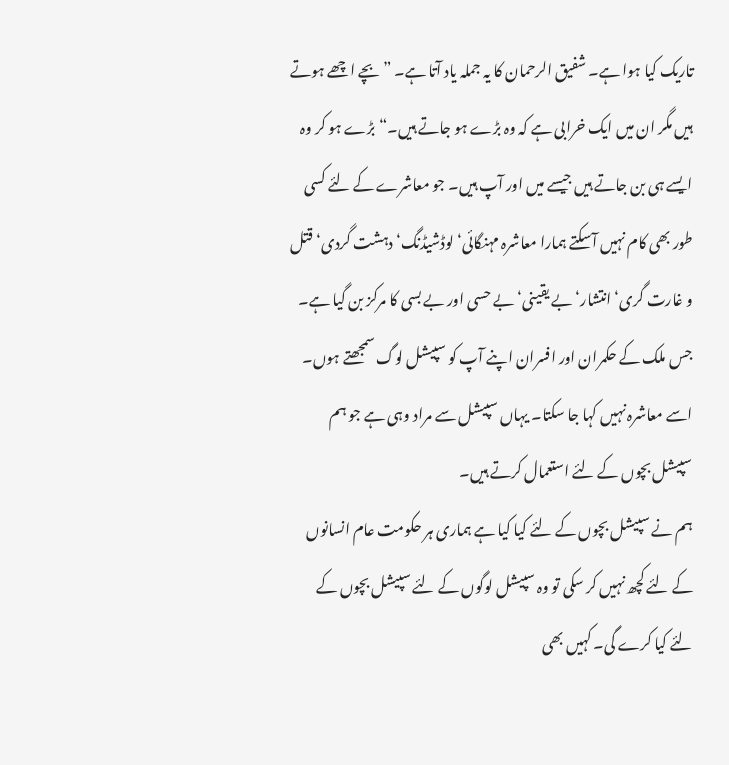تاریک کیا ہوا ہے۔ شفیق الرحمان کا یہ جملہ یاد آتا ہے۔ ”بچے اچھے ہوتے ہیں مگر ان میں ایک خرابی ہے کہ وہ بڑے ہو جاتے ہیں۔“ بڑے ہو کر وہ ایسے ہی بن جاتے ہیں جیسے میں اور آپ ہیں۔ جو معاشرے کے لئے کسی طور بھی کام نہیں آسکتے ہمارا معاشرہ مہنگائی‘ لوڈشیڈنگ‘ دہشت گردی‘ قتل و غارت گری‘ انتشار‘ بے یقینی‘ بے حسی اور بے بسی کا مرکز بن گیا ہے۔ جس ملک کے حکمران اور افسران اپنے آپ کو سپیشل لوگ سمجھتے ہوں۔ اسے معاشرہ نہیں کہا جا سکتا۔ یہاں سپیشل سے مراد وہی ہے جو ہم سپیشل بچوں کے لئے استعمال کرتے ہیں۔
ہم نے سپیشل بچوں کے لئے کیا کیا ہے ہماری ہر حکومت عام انسانوں کے لئے کچھ نہیں کر سکی تو وہ سپیشل لوگوں کے لئے سپیشل بچوں کے لئے کیا کرے گی۔ کہیں بھی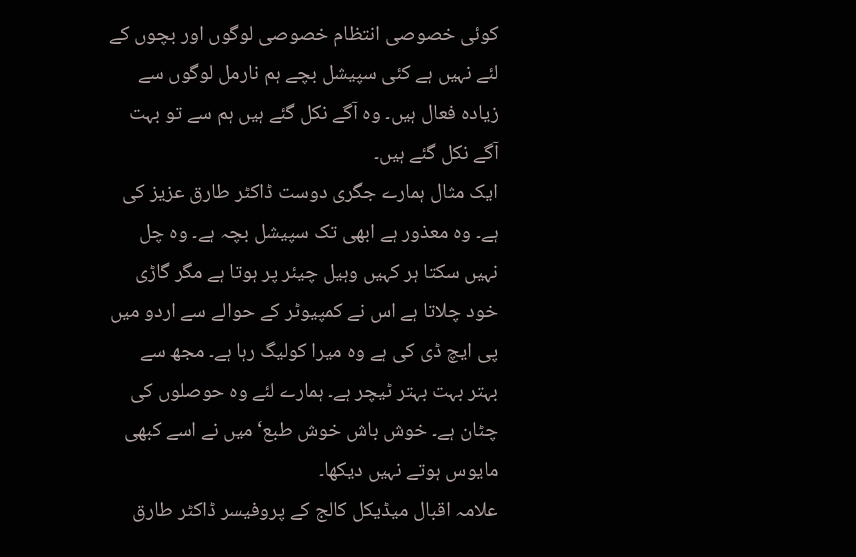کوئی خصوصی انتظام خصوصی لوگوں اور بچوں کے لئے نہیں ہے کئی سپیشل بچے ہم نارمل لوگوں سے زیادہ فعال ہیں۔ وہ آگے نکل گئے ہیں ہم سے تو بہت آگے نکل گئے ہیں۔
ایک مثال ہمارے جگری دوست ڈاکٹر طارق عزیز کی ہے۔ وہ معذور ہے ابھی تک سپیشل بچہ ہے۔ وہ چل نہیں سکتا ہر کہیں وہیل چیئر پر ہوتا ہے مگر گاڑی خود چلاتا ہے اس نے کمپیوٹر کے حوالے سے اردو میں پی ایچ ڈی کی ہے وہ میرا کولیگ رہا ہے۔ مجھ سے بہتر بہت بہتر ٹیچر ہے۔ ہمارے لئے وہ حوصلوں کی چٹان ہے۔ خوش باش خوش طبع‘ میں نے اسے کبھی مایوس ہوتے نہیں دیکھا۔
علامہ اقبال میڈیکل کالج کے پروفیسر ڈاکٹر طارق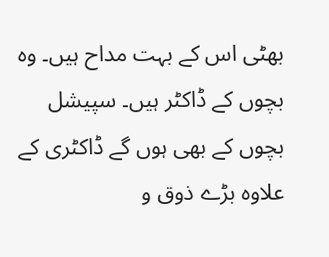بھٹی اس کے بہت مداح ہیں۔ وہ بچوں کے ڈاکٹر ہیں۔ سپیشل بچوں کے بھی ہوں گے ڈاکٹری کے علاوہ بڑے ذوق و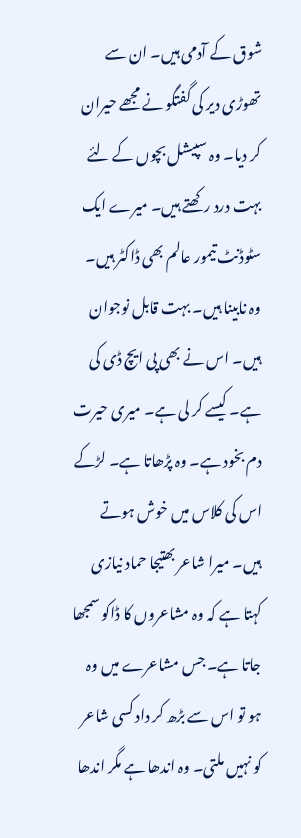شوق کے آدمی ہیں۔ ان سے تھوڑی دیر کی گفتگو نے مجھے حیران کر دیا۔ وہ سپیشل بچوں کے لئے بہت درد رکھتے ہیں۔ میرے ایک سٹوڈنٹ تیمور عالم بھی ڈاکٹر ہیں۔ وہ نابینا ہیں۔ بہت قابل نوجوان ہیں۔ اس نے بھی پی ایچ ڈی کی ہے۔ کیسے کر لی ہے۔ میری حیرت دم بخود ہے۔ وہ پڑھاتا ہے۔ لڑکے اس کی کلاس میں خوش ہوتے ہیں۔ میرا شاعر بھتیجا حماد نیازی کہتا ہے کہ وہ مشاعروں کا ڈاکو سمجھا جاتا ہے۔ جس مشاعرے میں وہ ہو تو اس سے بڑھ کر داد کسی شاعر کو نہیں ملتی۔ وہ اندھا ہے مگر اندھا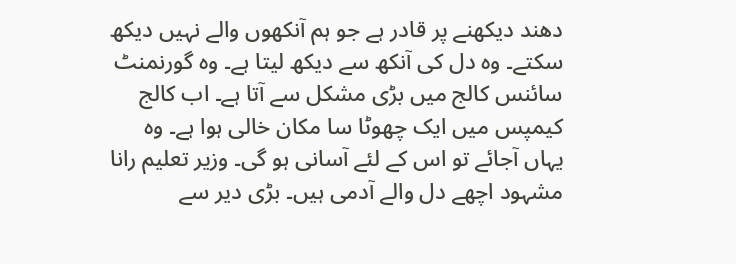دھند دیکھنے پر قادر ہے جو ہم آنکھوں والے نہیں دیکھ سکتے۔ وہ دل کی آنکھ سے دیکھ لیتا ہے۔ وہ گورنمنٹ سائنس کالج میں بڑی مشکل سے آتا ہے۔ اب کالج کیمپس میں ایک چھوٹا سا مکان خالی ہوا ہے۔ وہ یہاں آجائے تو اس کے لئے آسانی ہو گی۔ وزیر تعلیم رانا مشہود اچھے دل والے آدمی ہیں۔ بڑی دیر سے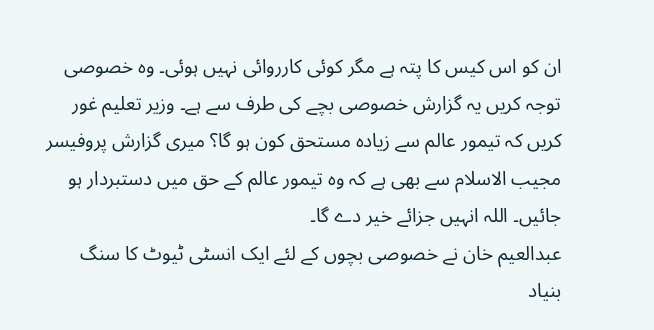ان کو اس کیس کا پتہ ہے مگر کوئی کارروائی نہیں ہوئی۔ وہ خصوصی توجہ کریں یہ گزارش خصوصی بچے کی طرف سے ہے۔ وزیر تعلیم غور کریں کہ تیمور عالم سے زیادہ مستحق کون ہو گا؟ میری گزارش پروفیسر مجیب الاسلام سے بھی ہے کہ وہ تیمور عالم کے حق میں دستبردار ہو جائیں۔ اللہ انہیں جزائے خیر دے گا۔
عبدالعیم خان نے خصوصی بچوں کے لئے ایک انسٹی ٹیوٹ کا سنگ بنیاد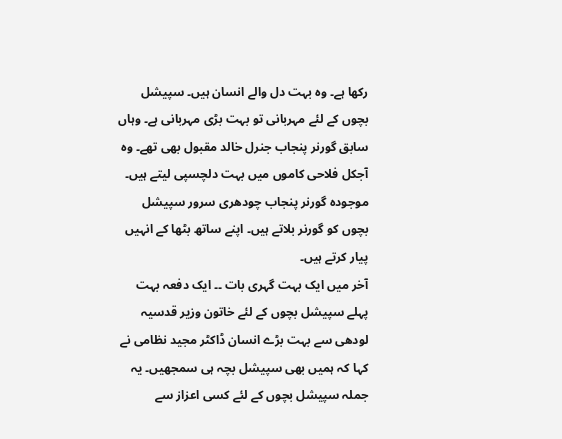رکھا ہے۔ وہ بہت دل والے انسان ہیں۔ سپیشل بچوں کے لئے مہربانی تو بہت بڑی مہربانی ہے۔ وہاں سابق گورنر پنجاب جنرل خالد مقبول بھی تھے۔ وہ آجکل فلاحی کاموں میں بہت دلچسپی لیتے ہیں۔ موجودہ گورنر پنجاب چودھری سرور سپیشل بچوں کو گورنر بلاتے ہیں۔ اپنے ساتھ بٹھا کے انہیں پیار کرتے ہیں۔
آخر میں ایک بہت گہری بات ۔۔ ایک دفعہ بہت پہلے سپیشل بچوں کے لئے خاتون وزیر قدسیہ لودھی سے بہت بڑے انسان ڈاکٹر مجید نظامی نے کہا کہ ہمیں بھی سپیشل بچہ ہی سمجھیں۔ یہ جملہ سپیشل بچوں کے لئے کسی اعزاز سے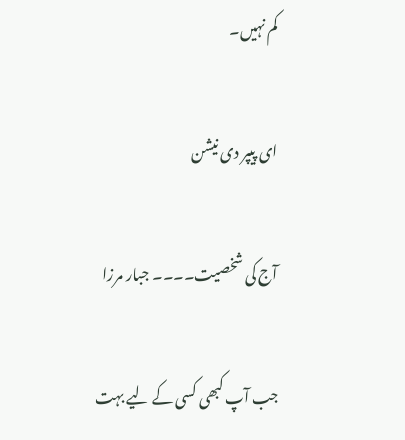کم نہیں۔

ای پیپر دی نیشن

آج کی شخصیت۔۔۔۔ جبار مرزا

جب آپ کبھی کسی کے لیے بہت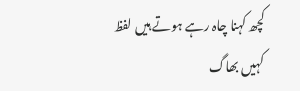کچھ کہنا چاہ رہے ہوتے ہیں لفظ کہیں بھاگ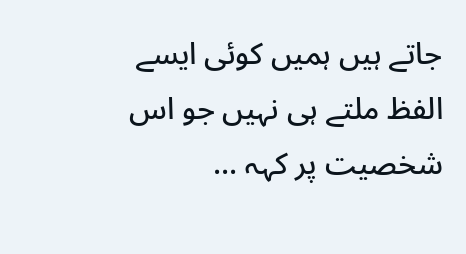جاتے ہیں ہمیں کوئی ایسے الفظ ملتے ہی نہیں جو اس شخصیت پر کہہ ...